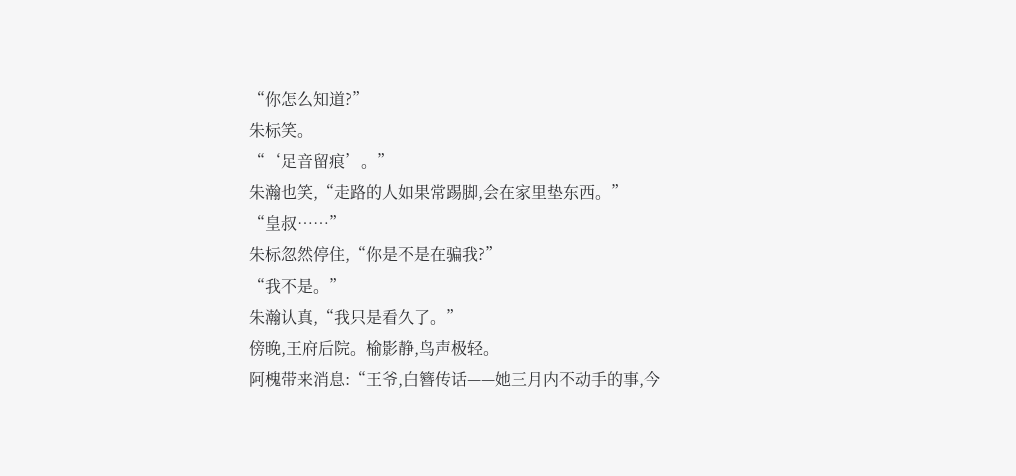“你怎么知道?”
朱标笑。
“‘足音留痕’。”
朱瀚也笑,“走路的人如果常踢脚,会在家里垫东西。”
“皇叔……”
朱标忽然停住,“你是不是在骗我?”
“我不是。”
朱瀚认真,“我只是看久了。”
傍晚,王府后院。榆影静,鸟声极轻。
阿槐带来消息:“王爷,白簪传话——她三月内不动手的事,今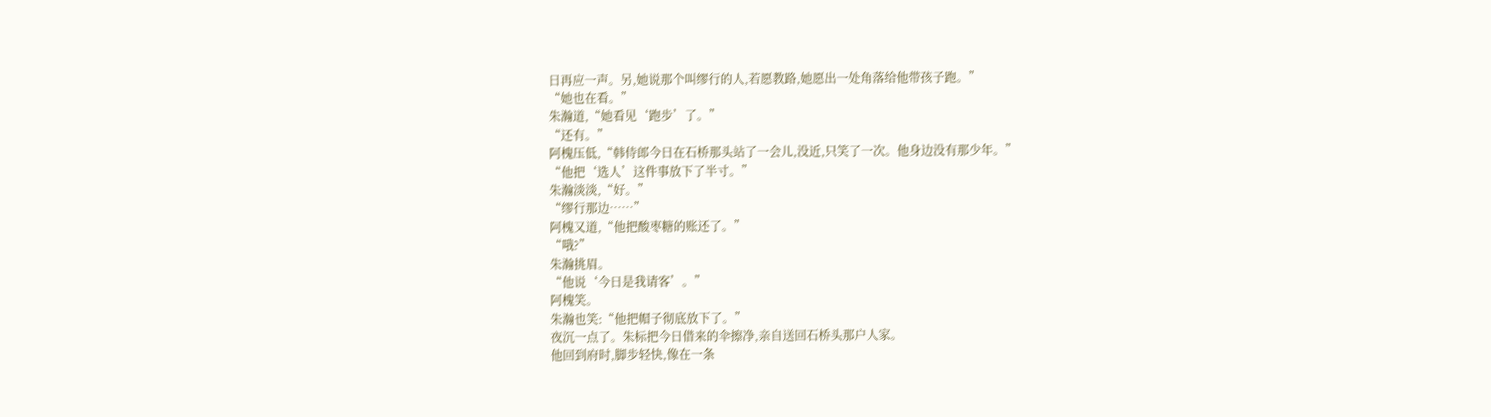日再应一声。另,她说那个叫缪行的人,若愿教路,她愿出一处角落给他带孩子跑。”
“她也在看。”
朱瀚道,“她看见‘跑步’了。”
“还有。”
阿槐压低,“韩侍郎今日在石桥那头站了一会儿,没近,只笑了一次。他身边没有那少年。”
“他把‘选人’这件事放下了半寸。”
朱瀚淡淡,“好。”
“缪行那边……”
阿槐又道,“他把酸枣糖的账还了。”
“哦?”
朱瀚挑眉。
“他说‘今日是我请客’。”
阿槐笑。
朱瀚也笑:“他把帽子彻底放下了。”
夜沉一点了。朱标把今日借来的伞擦净,亲自送回石桥头那户人家。
他回到府时,脚步轻快,像在一条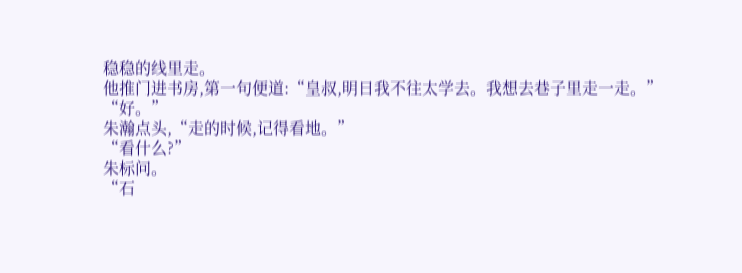稳稳的线里走。
他推门进书房,第一句便道:“皇叔,明日我不往太学去。我想去巷子里走一走。”
“好。”
朱瀚点头,“走的时候,记得看地。”
“看什么?”
朱标问。
“石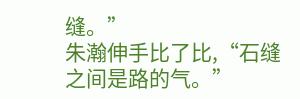缝。”
朱瀚伸手比了比,“石缝之间是路的气。”